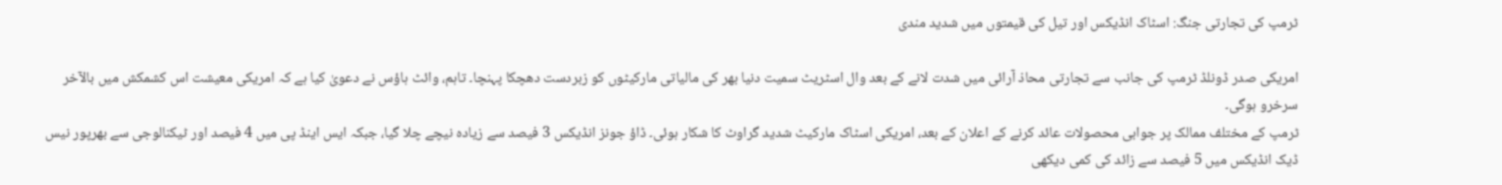ٹرمپ کی تجارتی جنگ: اسٹاک انڈیکس اور تیل کی قیمتوں میں شدید مندی

امریکی صدر ڈونلڈ ٹرمپ کی جانب سے تجارتی محاذ آرائی میں شدت لانے کے بعد وال اسٹریٹ سمیت دنیا بھر کی مالیاتی مارکیٹوں کو زبردست دھچکا پہنچا۔ تاہم، وائٹ ہاؤس نے دعویٰ کیا ہے کہ امریکی معیشت اس کشمکش میں بالآخر سرخرو ہوگی۔
ٹرمپ کے مختلف ممالک پر جوابی محصولات عائد کرنے کے اعلان کے بعد، امریکی اسٹاک مارکیٹ شدید گراوٹ کا شکار ہوئی۔ ڈاؤ جونز انڈیکس 3 فیصد سے زیادہ نیچے چلا گیا، جبکہ ایس اینڈ پی میں 4 فیصد اور ٹیکنالوجی سے بھرپور نیس ڈیک انڈیکس میں 5 فیصد سے زائد کی کمی دیکھی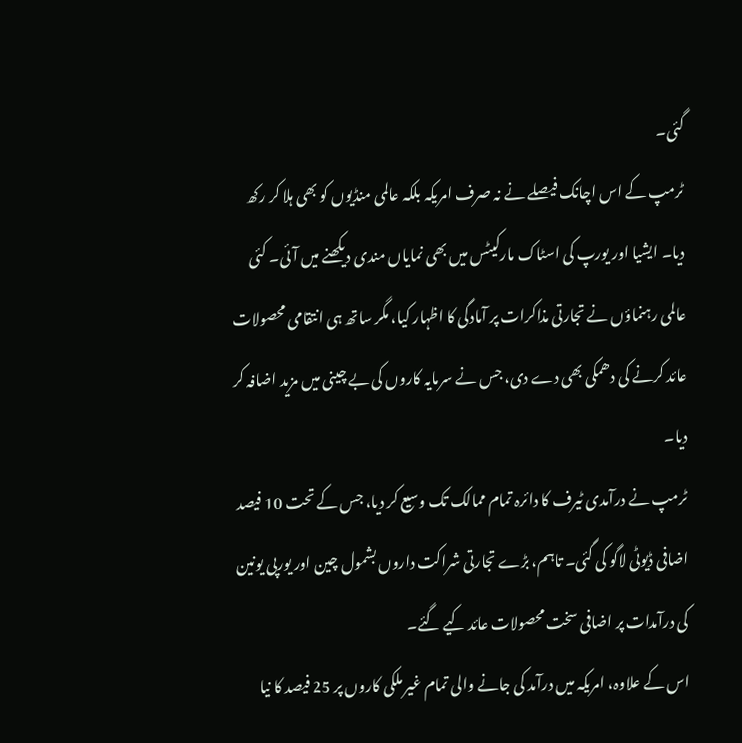گئی۔
ٹرمپ کے اس اچانک فیصلے نے نہ صرف امریکہ بلکہ عالمی منڈیوں کو بھی ہلا کر رکھ دیا۔ ایشیا اور یورپ کی اسٹاک مارکیٹس میں بھی نمایاں مندی دیکھنے میں آئی۔ کئی عالمی رہنماؤں نے تجارتی مذاکرات پر آمادگی کا اظہار کیا، مگر ساتھ ہی انتقامی محصولات عائد کرنے کی دھمکی بھی دے دی، جس نے سرمایہ کاروں کی بے چینی میں مزید اضافہ کر دیا۔
ٹرمپ نے درآمدی ٹیرف کا دائرہ تمام ممالک تک وسیع کر دیا، جس کے تحت 10 فیصد اضافی ڈیوٹی لاگو کی گئی۔ تاہم، بڑے تجارتی شراکت داروں بشمول چین اور یورپی یونین کی درآمدات پر اضافی سخت محصولات عائد کیے گئے۔
اس کے علاوہ، امریکہ میں درآمد کی جانے والی تمام غیر ملکی کاروں پر 25 فیصد کا نیا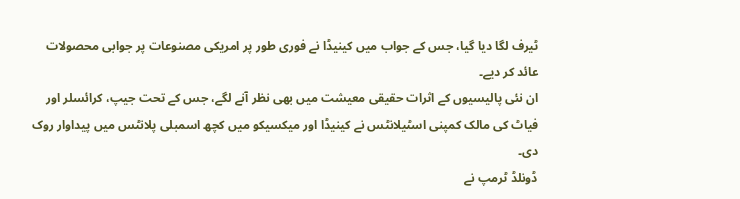ٹیرف لگا دیا گیا، جس کے جواب میں کینیڈا نے فوری طور پر امریکی مصنوعات پر جوابی محصولات عائد کر دیے۔
ان نئی پالیسیوں کے اثرات حقیقی معیشت میں بھی نظر آنے لگے، جس کے تحت جیپ، کرائسلر اور فیاٹ کی مالک کمپنی اسٹیلانٹس نے کینیڈا اور میکسیکو میں کچھ اسمبلی پلانٹس میں پیداوار روک دی۔
ڈونلڈ ٹرمپ نے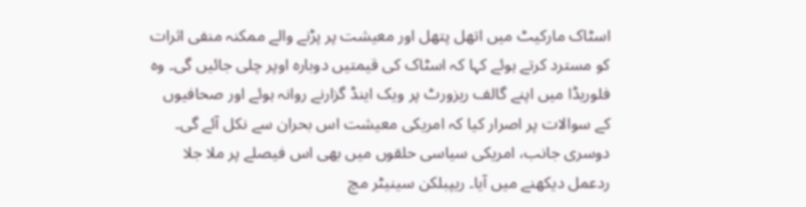اسٹاک مارکیٹ میں اتھل پتھل اور معیشت پر پڑنے والے ممکنہ منفی اثرات کو مسترد کرتے ہوئے کہا کہ اسٹاک کی قیمتیں دوبارہ اوپر چلی جائیں گی۔ وہ فلوریڈا میں اپنے گالف ریزورٹ پر ویک اینڈ گزارنے روانہ ہوئے اور صحافیوں کے سوالات پر اصرار کیا کہ امریکی معیشت اس بحران سے نکل آئے گی۔
دوسری جانب، امریکی سیاسی حلقوں میں بھی اس فیصلے پر ملا جلا ردعمل دیکھنے میں آیا۔ ریپبلکن سینیٹر مچ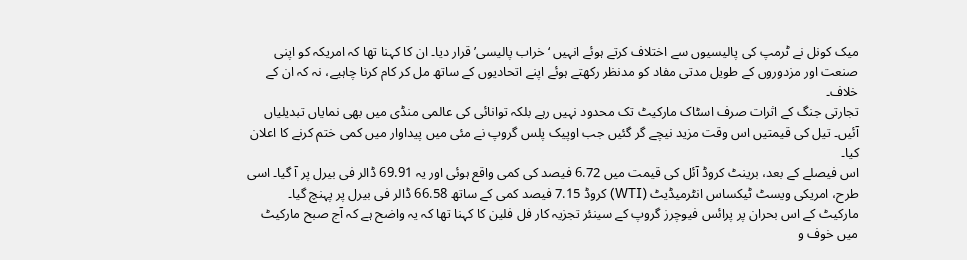میک کونل نے ٹرمپ کی پالیسیوں سے اختلاف کرتے ہوئے انہیں ‘خراب پالیسی’ قرار دیا۔ ان کا کہنا تھا کہ امریکہ کو اپنی صنعت اور مزدوروں کے طویل مدتی مفاد کو مدنظر رکھتے ہوئے اپنے اتحادیوں کے ساتھ مل کر کام کرنا چاہیے، نہ کہ ان کے خلاف۔
تجارتی جنگ کے اثرات صرف اسٹاک مارکیٹ تک محدود نہیں رہے بلکہ توانائی کی عالمی منڈی میں بھی نمایاں تبدیلیاں آئیں۔ تیل کی قیمتیں اس وقت مزید نیچے گر گئیں جب اوپیک پلس گروپ نے مئی میں پیداوار میں کمی ختم کرنے کا اعلان کیا۔
اس فیصلے کے بعد، برینٹ کروڈ آئل کی قیمت میں 6.72 فیصد کی کمی واقع ہوئی اور یہ 69.91 ڈالر فی بیرل پر آ گیا۔ اسی طرح، امریکی ویسٹ ٹیکساس انٹرمیڈیٹ (WTI) کروڈ 7.15 فیصد کمی کے ساتھ 66.58 ڈالر فی بیرل پر پہنچ گیا۔
مارکیٹ کے اس بحران پر پرائس فیوچرز گروپ کے سینئر تجزیہ کار فل فلین کا کہنا تھا کہ یہ واضح ہے کہ آج صبح مارکیٹ میں خوف و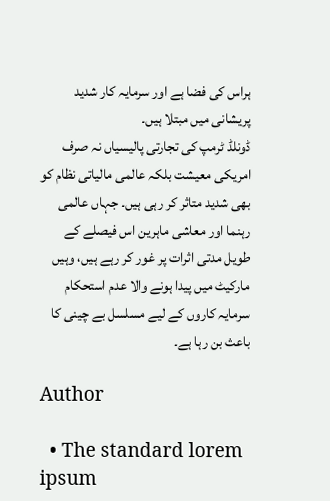ہراس کی فضا ہے اور سرمایہ کار شدید پریشانی میں مبتلا ہیں۔
ڈونلڈ ٹرمپ کی تجارتی پالیسیاں نہ صرف امریکی معیشت بلکہ عالمی مالیاتی نظام کو بھی شدید متاثر کر رہی ہیں۔ جہاں عالمی رہنما اور معاشی ماہرین اس فیصلے کے طویل مدتی اثرات پر غور کر رہے ہیں، وہیں مارکیٹ میں پیدا ہونے والا عدم استحکام سرمایہ کاروں کے لیے مسلسل بے چینی کا باعث بن رہا ہے۔

Author

  • The standard lorem ipsum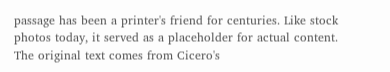passage has been a printer's friend for centuries. Like stock photos today, it served as a placeholder for actual content. The original text comes from Cicero's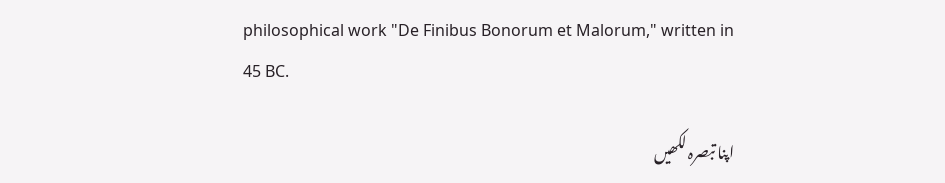philosophical work "De Finibus Bonorum et Malorum," written in 45 BC.

اپنا تبصرہ لکھیں